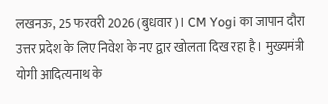लखनऊ, 25 फरवरी 2026 (बुधवार)। CM Yogi का जापान दौरा उत्तर प्रदेश के लिए निवेश के नए द्वार खोलता दिख रहा है। मुख्यमंत्री योगी आदित्यनाथ के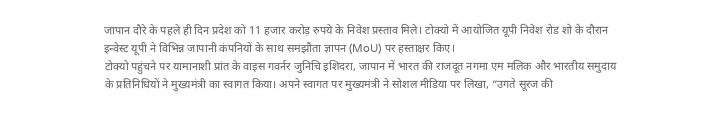जापान दौरे के पहले ही दिन प्रदेश को 11 हजार करोड़ रुपये के निवेश प्रस्ताव मिले। टोक्यो में आयोजित यूपी निवेश रोड शो के दौरान इन्वेस्ट यूपी ने विभिन्न जापानी कंपनियों के साथ समझौता ज्ञापन (MoU) पर हस्ताक्षर किए।
टोक्यो पहुंचने पर यामानाशी प्रांत के वाइस गवर्नर जुनिचि इशिदरा, जापान में भारत की राजदूत नगमा एम मलिक और भारतीय समुदाय के प्रतिनिधियों ने मुख्यमंत्री का स्वागत किया। अपने स्वागत पर मुख्यमंत्री ने सोशल मीडिया पर लिखा, “उगते सूरज की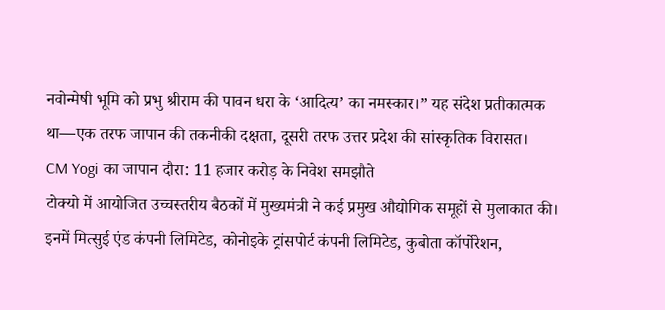नवोन्मेषी भूमि को प्रभु श्रीराम की पावन धरा के ‘आदित्य’ का नमस्कार।” यह संदेश प्रतीकात्मक था—एक तरफ जापान की तकनीकी दक्षता, दूसरी तरफ उत्तर प्रदेश की सांस्कृतिक विरासत।
CM Yogi का जापान दौरा: 11 हजार करोड़ के निवेश समझौते
टोक्यो में आयोजित उच्चस्तरीय बैठकों में मुख्यमंत्री ने कई प्रमुख औद्योगिक समूहों से मुलाकात की। इनमें मित्सुई एंड कंपनी लिमिटेड, कोनोइके ट्रांसपोर्ट कंपनी लिमिटेड, कुबोता कॉर्पोरेशन,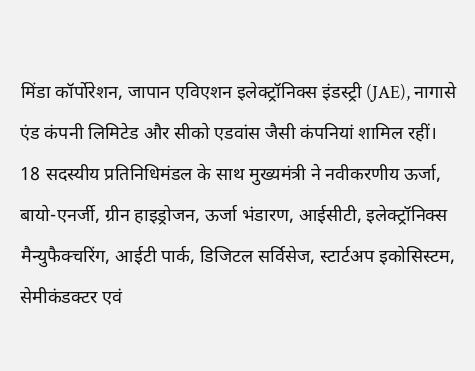मिंडा कॉर्पोरेशन, जापान एविएशन इलेक्ट्रॉनिक्स इंडस्ट्री (JAE), नागासे एंड कंपनी लिमिटेड और सीको एडवांस जैसी कंपनियां शामिल रहीं।
18 सदस्यीय प्रतिनिधिमंडल के साथ मुख्यमंत्री ने नवीकरणीय ऊर्जा, बायो-एनर्जी, ग्रीन हाइड्रोजन, ऊर्जा भंडारण, आईसीटी, इलेक्ट्रॉनिक्स मैन्युफैक्चरिंग, आईटी पार्क, डिजिटल सर्विसेज, स्टार्टअप इकोसिस्टम, सेमीकंडक्टर एवं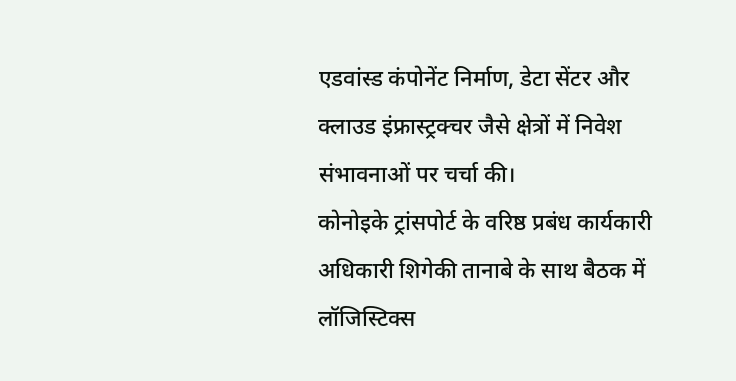एडवांस्ड कंपोनेंट निर्माण, डेटा सेंटर और क्लाउड इंफ्रास्ट्रक्चर जैसे क्षेत्रों में निवेश संभावनाओं पर चर्चा की।
कोनोइके ट्रांसपोर्ट के वरिष्ठ प्रबंध कार्यकारी अधिकारी शिगेकी तानाबे के साथ बैठक में लॉजिस्टिक्स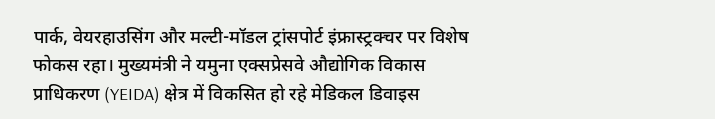पार्क, वेयरहाउसिंग और मल्टी-मॉडल ट्रांसपोर्ट इंफ्रास्ट्रक्चर पर विशेष फोकस रहा। मुख्यमंत्री ने यमुना एक्सप्रेसवे औद्योगिक विकास प्राधिकरण (YEIDA) क्षेत्र में विकसित हो रहे मेडिकल डिवाइस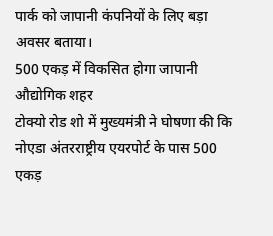पार्क को जापानी कंपनियों के लिए बड़ा अवसर बताया।
500 एकड़ में विकसित होगा जापानी औद्योगिक शहर
टोक्यो रोड शो में मुख्यमंत्री ने घोषणा की कि नोएडा अंतरराष्ट्रीय एयरपोर्ट के पास 500 एकड़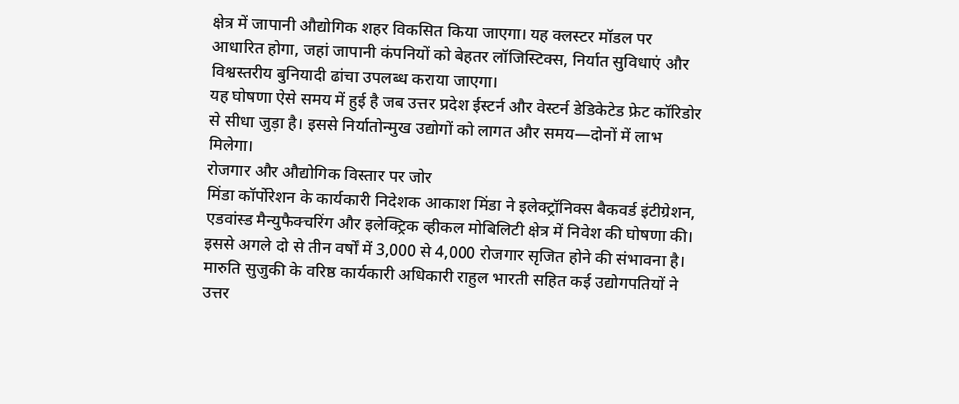क्षेत्र में जापानी औद्योगिक शहर विकसित किया जाएगा। यह क्लस्टर मॉडल पर आधारित होगा, जहां जापानी कंपनियों को बेहतर लॉजिस्टिक्स, निर्यात सुविधाएं और विश्वस्तरीय बुनियादी ढांचा उपलब्ध कराया जाएगा।
यह घोषणा ऐसे समय में हुई है जब उत्तर प्रदेश ईस्टर्न और वेस्टर्न डेडिकेटेड फ्रेट कॉरिडोर से सीधा जुड़ा है। इससे निर्यातोन्मुख उद्योगों को लागत और समय—दोनों में लाभ मिलेगा।
रोजगार और औद्योगिक विस्तार पर जोर
मिंडा कॉर्पोरेशन के कार्यकारी निदेशक आकाश मिंडा ने इलेक्ट्रॉनिक्स बैकवर्ड इंटीग्रेशन, एडवांस्ड मैन्युफैक्चरिंग और इलेक्ट्रिक व्हीकल मोबिलिटी क्षेत्र में निवेश की घोषणा की। इससे अगले दो से तीन वर्षों में 3,000 से 4,000 रोजगार सृजित होने की संभावना है।
मारुति सुजुकी के वरिष्ठ कार्यकारी अधिकारी राहुल भारती सहित कई उद्योगपतियों ने उत्तर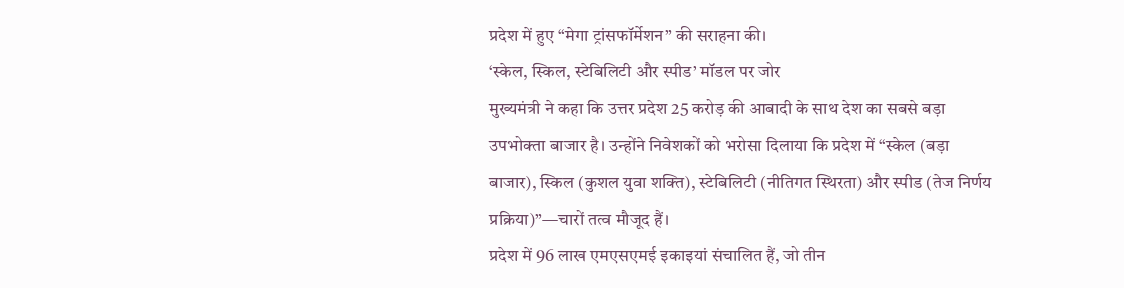प्रदेश में हुए “मेगा ट्रांसफॉर्मेशन” की सराहना की।
‘स्केल, स्किल, स्टेबिलिटी और स्पीड’ मॉडल पर जोर
मुख्यमंत्री ने कहा कि उत्तर प्रदेश 25 करोड़ की आबादी के साथ देश का सबसे बड़ा उपभोक्ता बाजार है। उन्होंने निवेशकों को भरोसा दिलाया कि प्रदेश में “स्केल (बड़ा बाजार), स्किल (कुशल युवा शक्ति), स्टेबिलिटी (नीतिगत स्थिरता) और स्पीड (तेज निर्णय प्रक्रिया)”—चारों तत्व मौजूद हैं।
प्रदेश में 96 लाख एमएसएमई इकाइयां संचालित हैं, जो तीन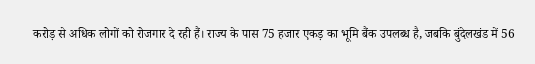करोड़ से अधिक लोगों को रोजगार दे रही हैं। राज्य के पास 75 हजार एकड़ का भूमि बैंक उपलब्ध है, जबकि बुंदेलखंड में 56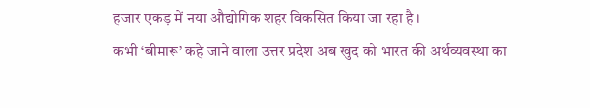हजार एकड़ में नया औद्योगिक शहर विकसित किया जा रहा है।
कभी ‘बीमारू’ कहे जाने वाला उत्तर प्रदेश अब खुद को भारत की अर्थव्यवस्था का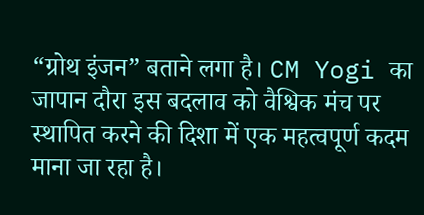“ग्रोथ इंजन” बताने लगा है। CM Yogi का जापान दौरा इस बदलाव को वैश्विक मंच पर स्थापित करने की दिशा में एक महत्वपूर्ण कदम माना जा रहा है।